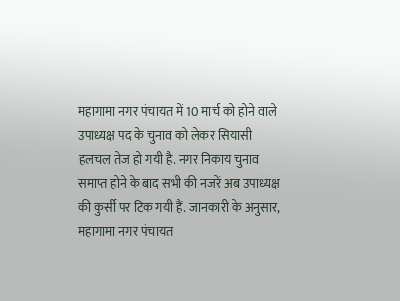महागामा नगर पंचायत में 10 मार्च को होने वाले उपाध्यक्ष पद के चुनाव को लेकर सियासी हलचल तेज हो गयी है. नगर निकाय चुनाव समाप्त होने के बाद सभी की नजरें अब उपाध्यक्ष की कुर्सी पर टिक गयी हैं. जानकारी के अनुसार, महागामा नगर पंचायत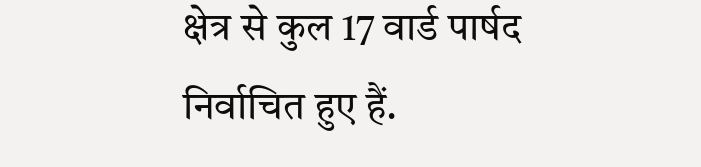क्षेत्र से कुल 17 वार्ड पार्षद निर्वाचित हुए हैं.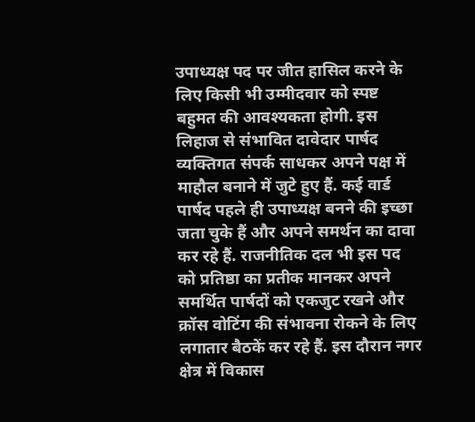उपाध्यक्ष पद पर जीत हासिल करने के लिए किसी भी उम्मीदवार को स्पष्ट बहुमत की आवश्यकता होगी. इस लिहाज से संभावित दावेदार पार्षद व्यक्तिगत संपर्क साधकर अपने पक्ष में माहौल बनाने में जुटे हुए हैं. कई वार्ड पार्षद पहले ही उपाध्यक्ष बनने की इच्छा जता चुके हैं और अपने समर्थन का दावा कर रहे हैं. राजनीतिक दल भी इस पद को प्रतिष्ठा का प्रतीक मानकर अपने समर्थित पार्षदों को एकजुट रखने और क्रॉस वोटिंग की संभावना रोकने के लिए लगातार बैठकें कर रहे हैं. इस दौरान नगर क्षेत्र में विकास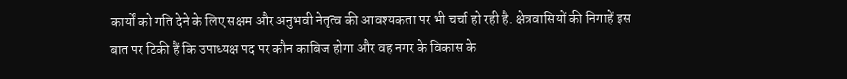कार्यों को गति देने के लिए सक्षम और अनुभवी नेतृत्व की आवश्यकता पर भी चर्चा हो रही है. क्षेत्रवासियों की निगाहें इस बात पर टिकी हैं कि उपाध्यक्ष पद पर कौन काबिज होगा और वह नगर के विकास के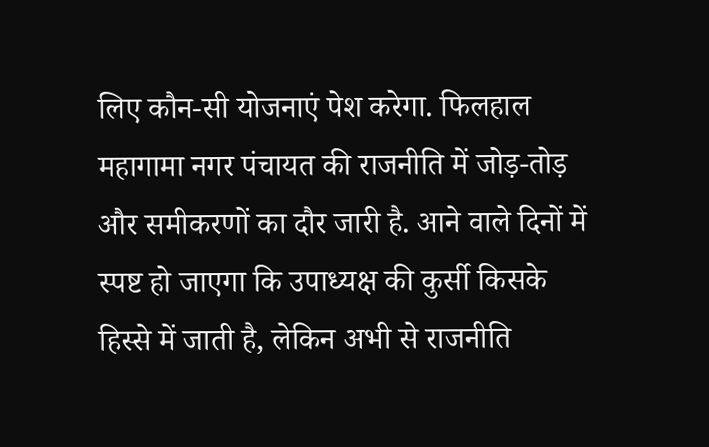लिए कौन-सी योजनाएं पेश करेगा. फिलहाल महागामा नगर पंचायत की राजनीति में जोड़-तोड़ और समीकरणों का दौर जारी है. आने वाले दिनों में स्पष्ट हो जाएगा कि उपाध्यक्ष की कुर्सी किसके हिस्से में जाती है, लेकिन अभी से राजनीति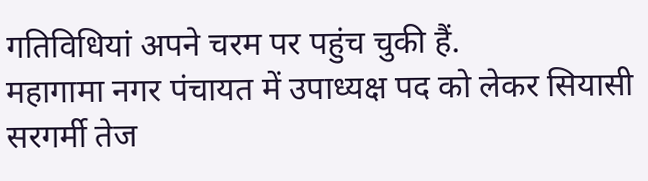गतिविधियां अपने चरम पर पहुंच चुकी हैं.
महागामा नगर पंचायत में उपाध्यक्ष पद को लेकर सियासी सरगर्मी तेज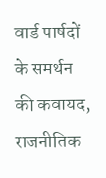वार्ड पार्षदों के समर्थन की कवायद, राजनीतिक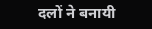दलों ने बनायी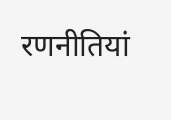रणनीतियां